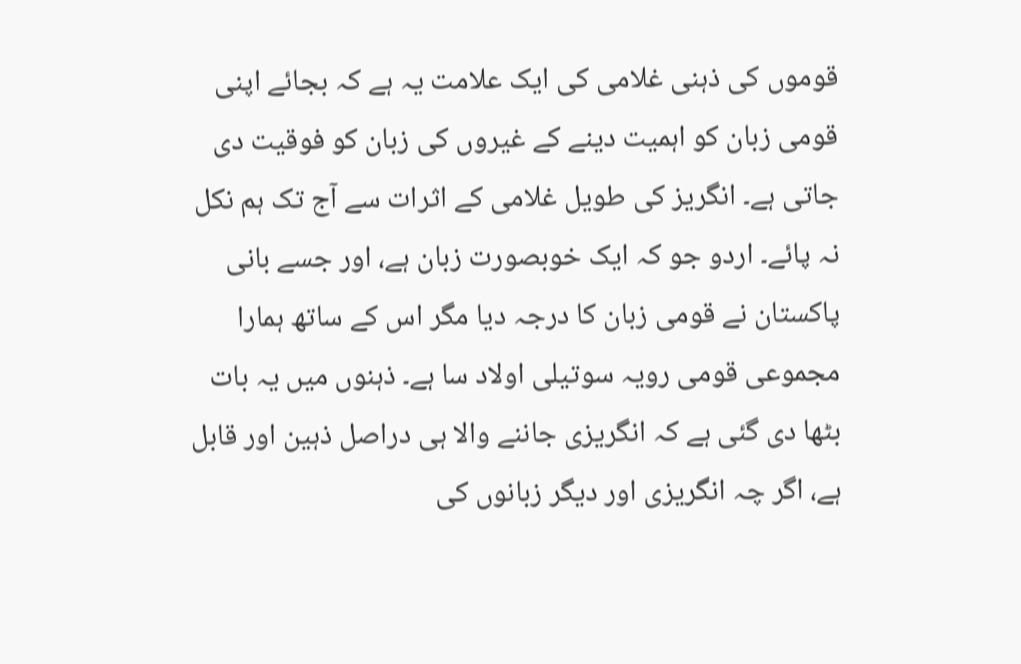قوموں کی ذہنی غلامی کی ایک علامت یہ ہے کہ بجائے اپنی قومی زبان کو اہمیت دینے کے غیروں کی زبان کو فوقیت دی جاتی ہے۔ انگریز کی طویل غلامی کے اثرات سے آج تک ہم نکل نہ پائے۔ اردو جو کہ ایک خوبصورت زبان ہے، اور جسے بانی پاکستان نے قومی زبان کا درجہ دیا مگر اس کے ساتھ ہمارا مجموعی قومی رویہ سوتیلی اولاد سا ہے۔ ذہنوں میں یہ بات بٹھا دی گئی ہے کہ انگریزی جاننے والا ہی دراصل ذہین اور قابل ہے، اگر چہ انگریزی اور دیگر زبانوں کی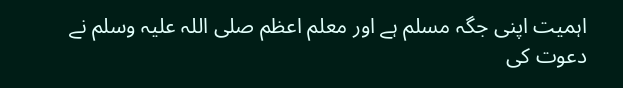اہمیت اپنی جگہ مسلم ہے اور معلم اعظم صلی اللہ علیہ وسلم نے دعوت کی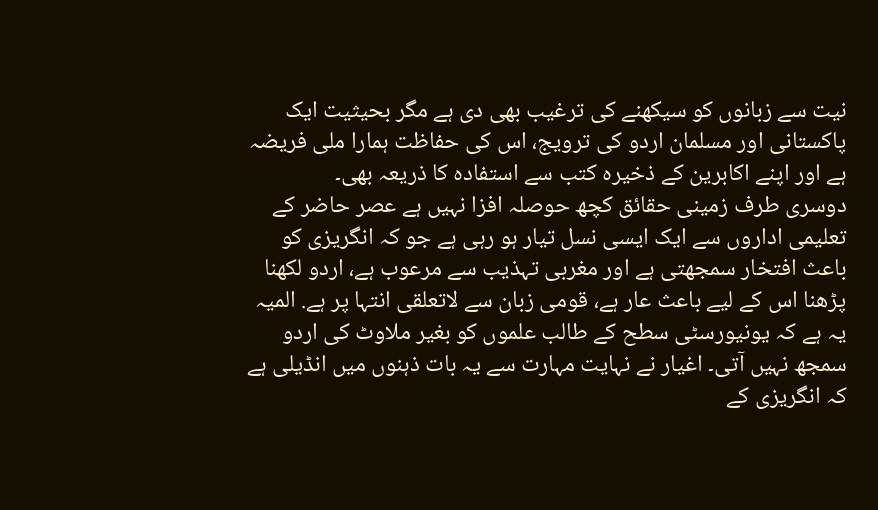نیت سے زبانوں کو سیکھنے کی ترغیب بھی دی ہے مگر بحیثیت ایک پاکستانی اور مسلمان اردو کی ترویج، اس کی حفاظت ہمارا ملی فریضہ ہے اور اپنے اکابرین کے ذخیرہ کتب سے استفادہ کا ذریعہ بھی۔
دوسری طرف زمینی حقائق کچھ حوصلہ افزا نہیں ہے عصر حاضر کے تعلیمی اداروں سے ایک ایسی نسل تیار ہو رہی ہے جو کہ انگریزی کو باعث افتخار سمجھتی ہے اور مغربی تہذیب سے مرعوب ہے، اردو لکھنا پڑھنا اس کے لیے باعث عار ہے، قومی زبان سے لاتعلقی انتہا پر ہے. المیہ یہ ہے کہ یونیورسٹی سطح کے طالب علموں کو بغیر ملاوٹ کی اردو سمجھ نہیں آتی۔ اغیار نے نہایت مہارت سے یہ بات ذہنوں میں انڈیلی ہے کہ انگریزی کے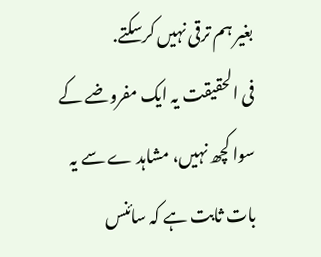بغیر ہم ترقی نہیں کرسکتے.
فی الحقیقت یہ ایک مفروضے کے سوا کچھ نہیں، مشاہد ے سے یہ بات ثابت ہے کہ سائنس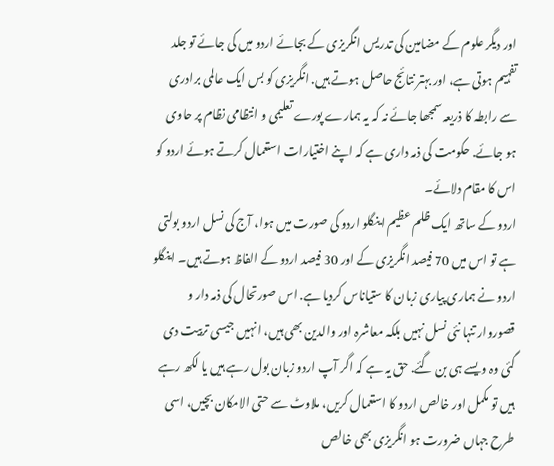اور دیگر علوم کے مضامین کی تدریس انگریزی کے بجائے اردو میں کی جائے تو جلد تفہیم ہوتی ہے، اور بہتر نتائج حاصل ہوتے ہیں. انگریزی کو بس ایک عالمی برادری سے رابطہ کا ذریعہ سمجھا جائے نہ کہ یہ ہمارے پورے تعلیمی و انتظامی نظام پر حاوی ہو جائے. حکومت کی ذمہ داری ہے کہ اپنے اختیارات استعمال کرتے ہوئے اردو کو اس کا مقام دلائے۔
اردو کے ساتھ ایک ظلم عظیم اینگلو اردو کی صورت میں ہوا، آج کی نسل اردو بولتی ہے تو اس میں 70 فیصد انگریزی کے اور 30 فیصد اردو کے الفاظ ہوتے ہیں۔ اینگلو اردو نے ہماری پیاری زبان کا ستیاناس کردیا ہے. اس صورتحال کی ذمہ دار و قصوروار تنہا نئی نسل نہیں بلکہ معاشرہ اور والدین بھی ہیں، انہیں جیسی تربیت دی گئی وہ ویسے ہی بن گئے. حق یہ ہے کہ اگر آپ اردو زبان بول رہے ہیں یا لکھ رہے ہیں تو مکمل اور خالص اردو کا استعمال کریں، ملاوٹ سے حتی الامکان بچیں، اسی طرح جہاں ضرورت ہو انگریزی بھی خالص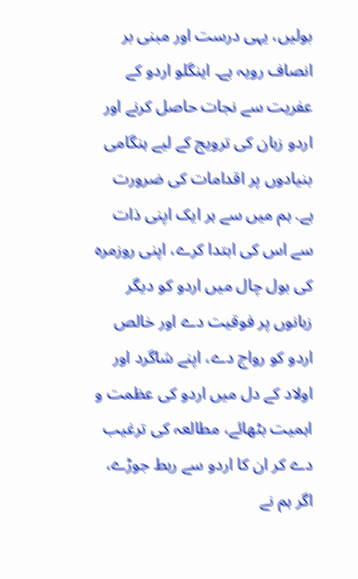بولیں، یہی درست اور مبنی بر انصاف رویہ ہے۔ اینگلو اردو کے عفریت سے نجات حاصل کرنے اور اردو زبان کی ترویج کے لیے ہنگامی بنیادوں پر اقدامات کی ضرورت ہے. ہم میں سے ہر ایک اپنی ذات سے اس کی ابتدا کرے، اپنی روزمرہ کی بول چال میں اردو کو دیگر زبانوں پر فوقیت دے اور خالص اردو کو رواج دے، اپنے شاگرد اور اولاد کے دل میں اردو کی عظمت و اہمیت بٹھائے، مطالعہ کی ترغیب دے کر ان کا اردو سے ربط جوڑے، اگر ہم نے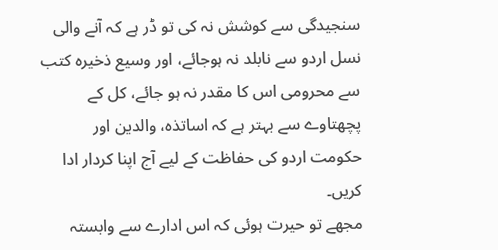سنجیدگی سے کوشش نہ کی تو ڈر ہے کہ آنے والی نسل اردو سے نابلد نہ ہوجائے، اور وسیع ذخیرہ کتب سے محرومی اس کا مقدر نہ ہو جائے، کل کے پچھتاوے سے بہتر ہے کہ اساتذہ، والدین اور حکومت اردو کی حفاظت کے لیے آج اپنا کردار ادا کریں۔
مجھے تو حیرت ہوئی کہ اس ادارے سے وابستہ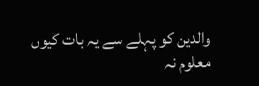والدین کو پہلے سے یہ بات کیوں معلوم نہ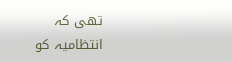تھی کہ انتظامیہ کو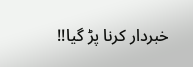خبردار کرنا پڑ گیا!!